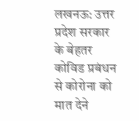लखनऊ: उत्तर प्रदेश सरकार के बेहतर कोविड प्रबंधन से कोरोना को मात देने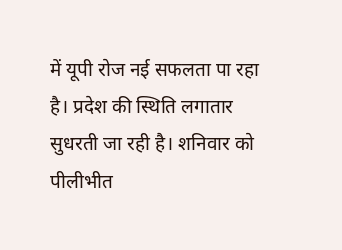में यूपी रोज नई सफलता पा रहा है। प्रदेश की स्थिति लगातार सुधरती जा रही है। शनिवार को पीलीभीत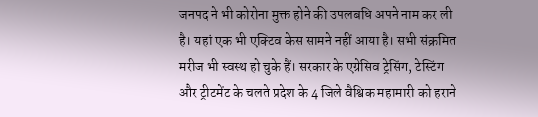जनपद ने भी कोरोना मुक्त होने की उपलबधि अपने नाम कर ली है। यहां एक भी एक्टिव केस सामने नहीं आया है। सभी संक्रमित मरीज भी स्वस्थ हो चुके हैं। सरकार के एग्रेसिव ट्रेसिंग, टेस्टिंग और ट्रीटमेंट के चलते प्रदेश के 4 जिले वैश्विक महामारी को हराने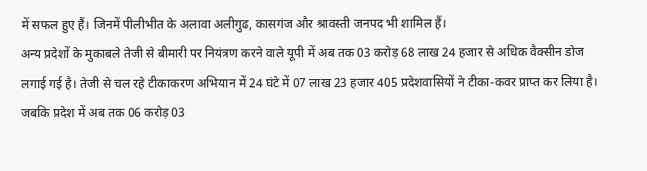में सफल हुए हैं। जिनमें पीलीभीत के अलावा अलीगुढ, कासगंज और श्रावस्ती जनपद भी शामिल हैं।
अन्य प्रदेशों के मुकाबले तेजी से बीमारी पर नियंत्रण करने वाले यूपी में अब तक 03 करोड़ 68 लाख 24 हजार से अधिक वैक्सीन डोज लगाई गई है। तेजी से चल रहे टीकाकरण अभियान में 24 घंटे में 07 लाख 23 हजार 405 प्रदेशवासियों ने टीका-कवर प्राप्त कर लिया है। जबकि प्रदेश में अब तक 06 करोड़ 03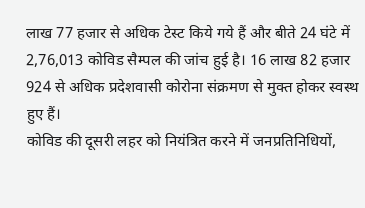लाख 77 हजार से अधिक टेस्ट किये गये हैं और बीते 24 घंटे में 2,76,013 कोविड सैम्पल की जांच हुई है। 16 लाख 82 हजार 924 से अधिक प्रदेशवासी कोरोना संक्रमण से मुक्त होकर स्वस्थ हुए हैं।
कोविड की दूसरी लहर को नियंत्रित करने में जनप्रतिनिधियों,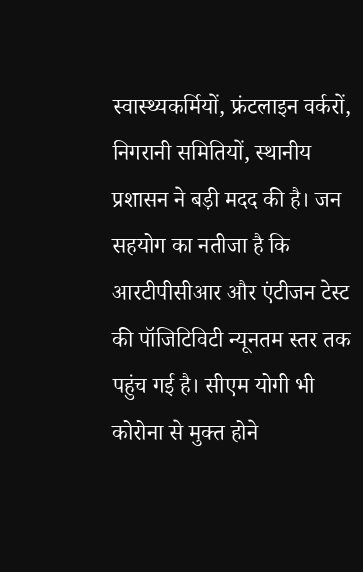स्वास्थ्यकर्मियों, फ्रंटलाइन वर्करों, निगरानी समितियों, स्थानीय प्रशासन ने बड़ी मदद की है। जन सहयोग का नतीजा है कि आरटीपीसीआर और एंटीजन टेस्ट की पॉजिटिविटी न्यूनतम स्तर तक पहुंच गई है। सीएम योगी भी कोरोना से मुक्त होने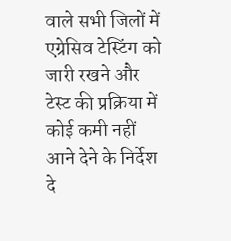वाले सभी जिलों में एग्रेसिव टेस्टिंग को जारी रखने और टेस्ट की प्रक्रिया में कोई कमी नहीं आने देने के निर्देश दे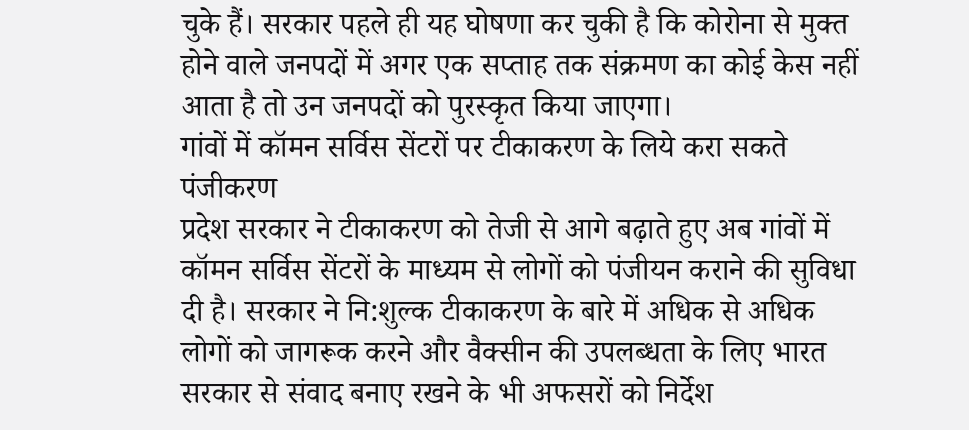चुके हैं। सरकार पहले ही यह घोषणा कर चुकी है कि कोरोना से मुक्त होने वाले जनपदों में अगर एक सप्ताह तक संक्रमण का कोई केस नहीं आता है तो उन जनपदों को पुरस्कृत किया जाएगा।
गांवों में कॉमन सर्विस सेंटरों पर टीकाकरण के लिये करा सकते पंजीकरण
प्रदेश सरकार ने टीकाकरण को तेजी से आगे बढ़ाते हुए अब गांवों में कॉमन सर्विस सेंटरों के माध्यम से लोगों को पंजीयन कराने की सुविधा दी है। सरकार ने नि:शुल्क टीकाकरण के बारे में अधिक से अधिक लोगों को जागरूक करने और वैक्सीन की उपलब्धता के लिए भारत सरकार से संवाद बनाए रखने के भी अफसरों को निर्देश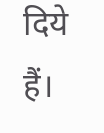दिये हैं।